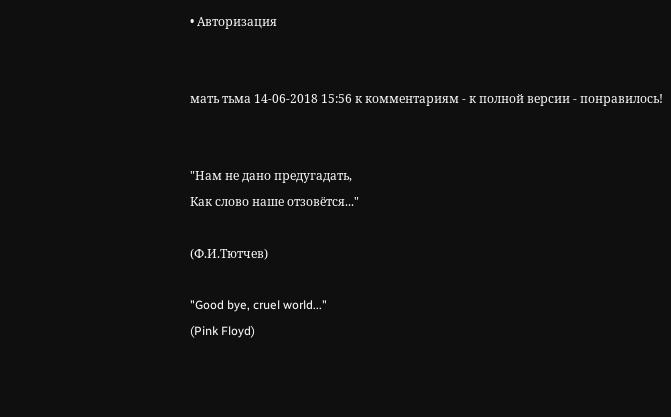• Авторизация


мать тьма 14-06-2018 15:56 к комментариям - к полной версии - понравилось!


"Нам не дано предугадать,
Как слово наше отзовётся..."

(Ф.И.Тютчев)

"Good bye, cruel world..."
(Pink Floyd)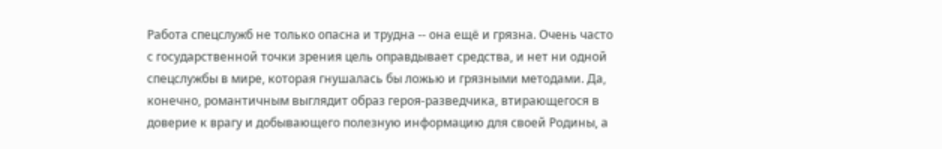Работа спецслужб не только опасна и трудна -- она ещё и грязна. Очень часто с государственной точки зрения цель оправдывает средства, и нет ни одной спецслужбы в мире, которая гнушалась бы ложью и грязными методами. Да, конечно, романтичным выглядит образ героя-разведчика, втирающегося в доверие к врагу и добывающего полезную информацию для своей Родины, а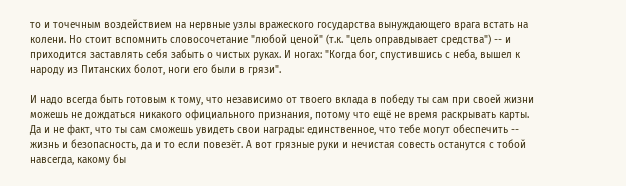то и точечным воздействием на нервные узлы вражеского государства вынуждающего врага встать на колени. Но стоит вспомнить словосочетание "любой ценой" (т.к. "цель оправдывает средства") -- и приходится заставлять себя забыть о чистых руках. И ногах: "Когда бог, спустившись с неба, вышел к народу из Питанских болот, ноги его были в грязи".

И надо всегда быть готовым к тому, что независимо от твоего вклада в победу ты сам при своей жизни можешь не дождаться никакого официального признания, потому что ещё не время раскрывать карты. Да и не факт, что ты сам сможешь увидеть свои награды: единственное, что тебе могут обеспечить -- жизнь и безопасность, да и то если повезёт. А вот грязные руки и нечистая совесть останутся с тобой навсегда, какому бы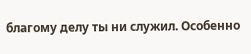благому делу ты ни служил. Особенно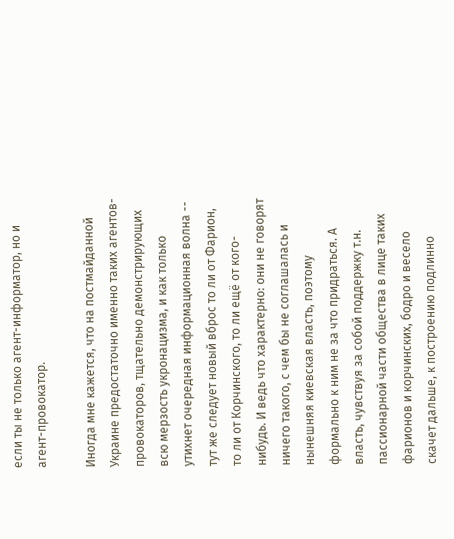если ты не только агент-информатор, но и агент-провокатор.

Иногда мне кажется, что на постмайданной Украине предостаточно именно таких агентов-провокаторов, тщательно демонстрирующих всю мерзость укронацизма, и как только утихнет очередная информационная волна -- тут же следует новый вброс то ли от Фарион, то ли от Корчинского, то ли ещё от кого-нибудь. И ведь что характерно: они не говорят ничего такого, с чем бы не соглашалась и нынешняя киевская власть, поэтому формально к ним не за что придраться. А власть, чувствуя за собой поддержку т.н. пассионарной части общества в лице таких фарионов и корчинских, бодро и весело скачет дальше, к построению подлинно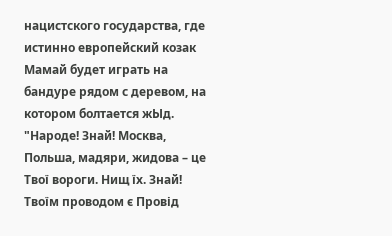нацистского государства, где истинно европейский козак Мамай будет играть на бандуре рядом с деревом, на котором болтается жЫд. "Народе! Знай! Москва, Польша, мадяри, жидова – це Твої вороги. Нищ їх. Знай! Твоїм проводом є Провід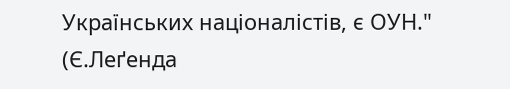Українських націоналістів, є ОУН." (Є.Леґенда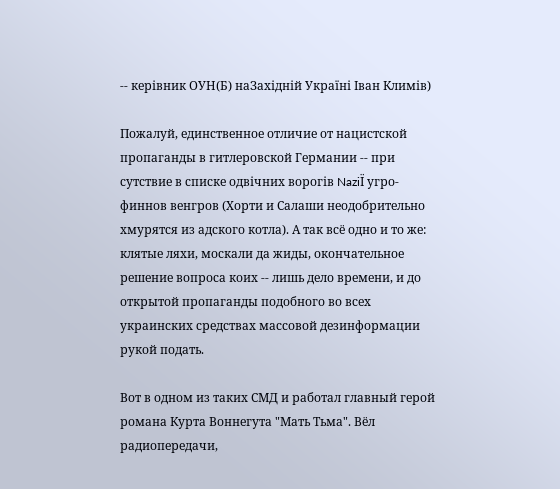-- керівник ОУН(Б) наЗахідній Україні Іван Климів)

Пожалуй, единственное отличие от нацистской пропаганды в гитлеровской Германии -- при сутствие в списке одвічних ворогів NaziЇ угро-финнов венгров (Хорти и Салаши неодобрительно хмурятся из адского котла). А так всё одно и то же: клятые ляхи, москали да жиды, окончательное решение вопроса коих -- лишь дело времени, и до открытой пропаганды подобного во всех украинских средствах массовой дезинформации рукой подать.

Вот в одном из таких СМД и работал главный герой романа Курта Воннегута "Мать Тьма". Вёл радиопередачи,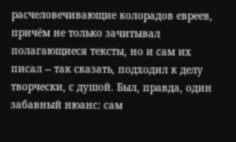расчеловечивающие колорадов евреев, причём не только зачитывал полагающиеся тексты, но и сам их писал -- так сказать, подходил к делу творчески, с душой. Был, правда, один забавный нюанс: сам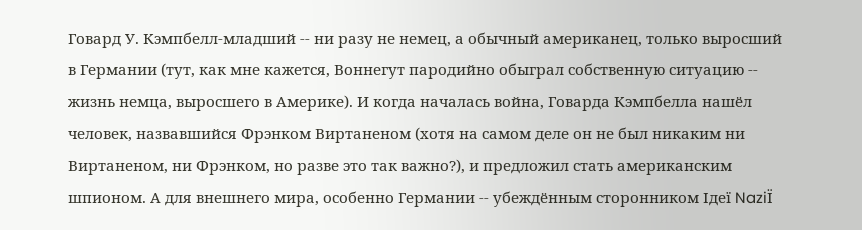Говард У. Кэмпбелл-младший -- ни разу не немец, а обычный американец, только выросший в Германии (тут, как мне кажется, Воннегут пародийно обыграл собственную ситуацию -- жизнь немца, выросшего в Америке). И когда началась война, Говарда Кэмпбелла нашёл человек, назвавшийся Фрэнком Виртаненом (хотя на самом деле он не был никаким ни Виртаненом, ни Фрэнком, но разве это так важно?), и предложил стать американским шпионом. А для внешнего мира, особенно Германии -- убеждённым сторонником Ідеї NaziЇ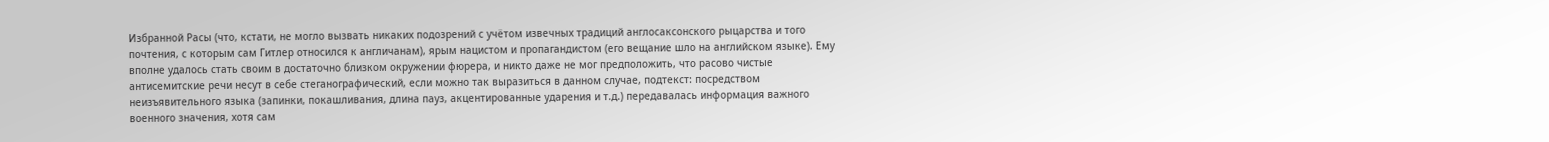Избранной Расы (что, кстати, не могло вызвать никаких подозрений с учётом извечных традиций англосаксонского рыцарства и того почтения, с которым сам Гитлер относился к англичанам), ярым нацистом и пропагандистом (его вещание шло на английском языке). Ему вполне удалось стать своим в достаточно близком окружении фюрера, и никто даже не мог предположить, что расово чистые антисемитские речи несут в себе стеганографический, если можно так выразиться в данном случае, подтекст: посредством неизъявительного языка (запинки, покашливания, длина пауз, акцентированные ударения и т.д.) передавалась информация важного военного значения, хотя сам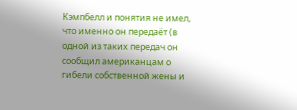Кэмпбелл и понятия не имел, что именно он передаёт (в одной из таких передач он сообщил американцам о гибели собственной жены и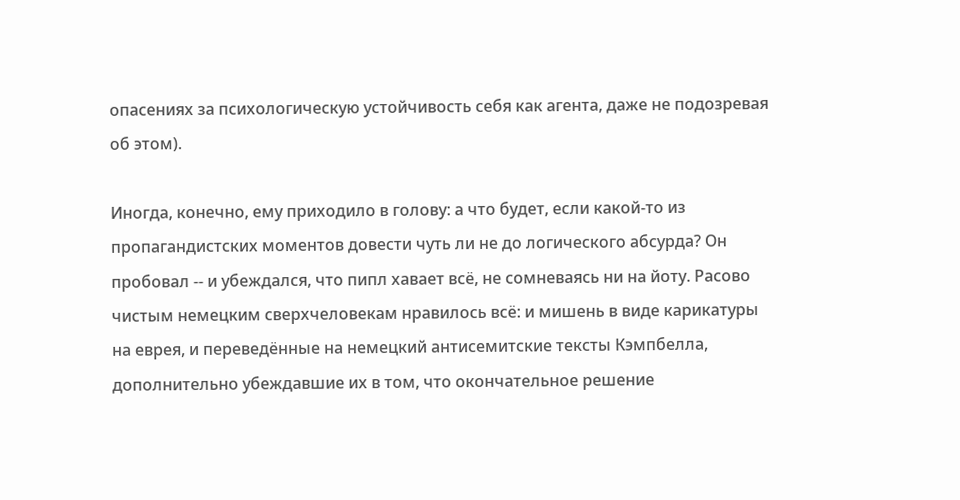опасениях за психологическую устойчивость себя как агента, даже не подозревая об этом).

Иногда, конечно, ему приходило в голову: а что будет, если какой-то из пропагандистских моментов довести чуть ли не до логического абсурда? Он пробовал -- и убеждался, что пипл хавает всё, не сомневаясь ни на йоту. Расово чистым немецким сверхчеловекам нравилось всё: и мишень в виде карикатуры на еврея, и переведённые на немецкий антисемитские тексты Кэмпбелла, дополнительно убеждавшие их в том, что окончательное решение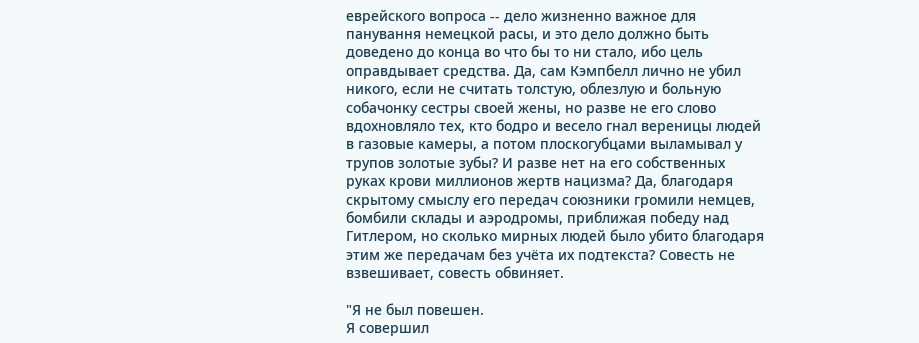еврейского вопроса -- дело жизненно важное для панування немецкой расы, и это дело должно быть доведено до конца во что бы то ни стало, ибо цель оправдывает средства. Да, сам Кэмпбелл лично не убил никого, если не считать толстую, облезлую и больную собачонку сестры своей жены, но разве не его слово вдохновляло тех, кто бодро и весело гнал вереницы людей в газовые камеры, а потом плоскогубцами выламывал у трупов золотые зубы? И разве нет на его собственных руках крови миллионов жертв нацизма? Да, благодаря скрытому смыслу его передач союзники громили немцев, бомбили склады и аэродромы, приближая победу над Гитлером, но сколько мирных людей было убито благодаря этим же передачам без учёта их подтекста? Совесть не взвешивает, совесть обвиняет.

"Я не был повешен.
Я совершил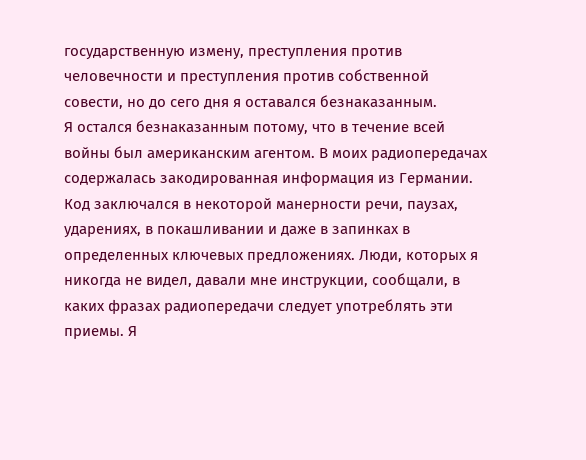государственную измену, преступления против человечности и преступления против собственной совести, но до сего дня я оставался безнаказанным.
Я остался безнаказанным потому, что в течение всей войны был американским агентом. В моих радиопередачах содержалась закодированная информация из Германии.
Код заключался в некоторой манерности речи, паузах, ударениях, в покашливании и даже в запинках в определенных ключевых предложениях. Люди, которых я никогда не видел, давали мне инструкции, сообщали, в каких фразах радиопередачи следует употреблять эти приемы. Я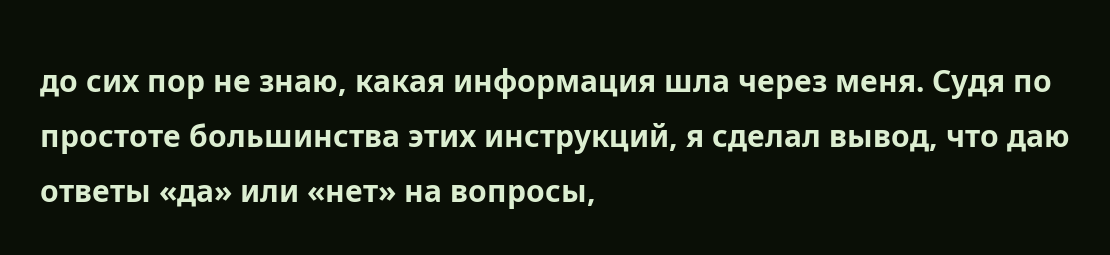до сих пор не знаю, какая информация шла через меня. Судя по простоте большинства этих инструкций, я сделал вывод, что даю ответы «да» или «нет» на вопросы,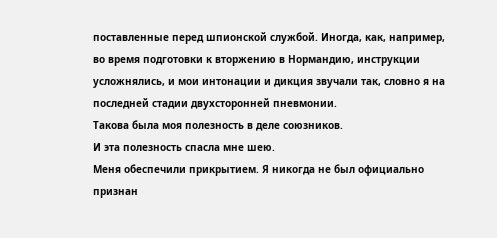поставленные перед шпионской службой. Иногда, как, например, во время подготовки к вторжению в Нормандию, инструкции усложнялись, и мои интонации и дикция звучали так, словно я на последней стадии двухсторонней пневмонии.
Такова была моя полезность в деле союзников.
И эта полезность спасла мне шею.
Меня обеспечили прикрытием. Я никогда не был официально признан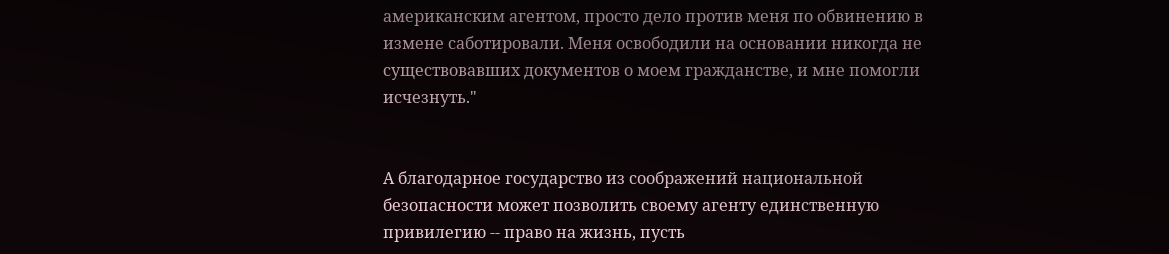американским агентом, просто дело против меня по обвинению в измене саботировали. Меня освободили на основании никогда не существовавших документов о моем гражданстве, и мне помогли исчезнуть."


А благодарное государство из соображений национальной безопасности может позволить своему агенту единственную привилегию -- право на жизнь, пусть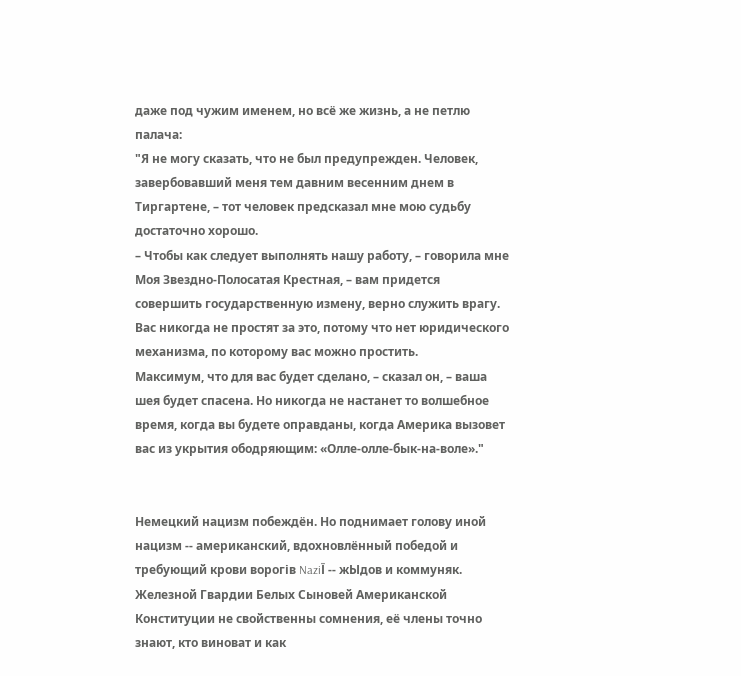даже под чужим именем, но всё же жизнь, а не петлю палача:
"Я не могу сказать, что не был предупрежден. Человек, завербовавший меня тем давним весенним днем в Тиргартене, – тот человек предсказал мне мою судьбу достаточно хорошо.
– Чтобы как следует выполнять нашу работу, – говорила мне Моя Звездно-Полосатая Крестная, – вам придется совершить государственную измену, верно служить врагу. Вас никогда не простят за это, потому что нет юридического механизма, по которому вас можно простить.
Максимум, что для вас будет сделано, – сказал он, – ваша шея будет спасена. Но никогда не настанет то волшебное время, когда вы будете оправданы, когда Америка вызовет вас из укрытия ободряющим: «Олле-олле-бык-на-воле»."


Немецкий нацизм побеждён. Но поднимает голову иной нацизм -- американский, вдохновлённый победой и требующий крови ворогів NaziЇ -- жЫдов и коммуняк. Железной Гвардии Белых Сыновей Американской Конституции не свойственны сомнения, её члены точно знают, кто виноват и как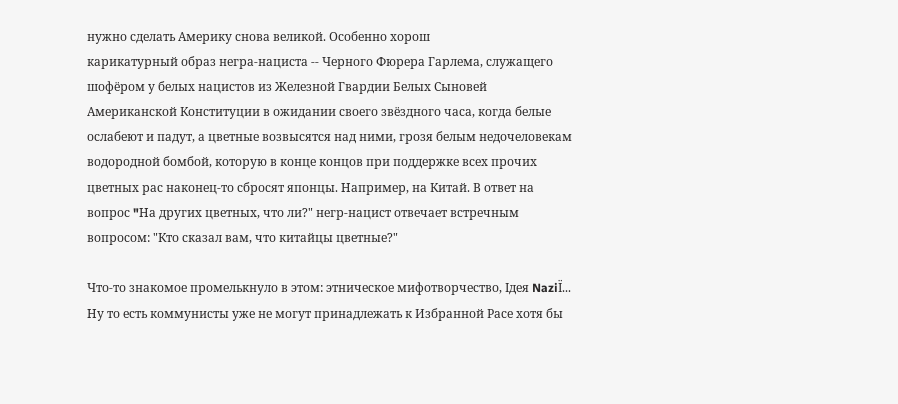нужно сделать Америку снова великой. Особенно хорош
карикатурный образ негра-нациста -- Черного Фюрера Гарлема, служащего шофёром у белых нацистов из Железной Гвардии Белых Сыновей Американской Конституции в ожидании своего звёздного часа, когда белые ослабеют и падут, а цветные возвысятся над ними, грозя белым недочеловекам водородной бомбой, которую в конце концов при поддержке всех прочих цветных рас наконец-то сбросят японцы. Hапример, на Китай. В ответ на вопрос "Hа других цветных, что ли?" негр-нацист отвечает встречным вопросом: "Кто сказал вам, что китайцы цветные?"

Что-то знакомое промелькнуло в этом: этническое мифотворчество, Ідея NaziЇ... Hу то есть коммунисты уже не могут принадлежать к Избранной Расе хотя бы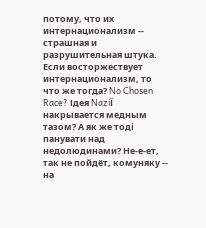потому, что их интернационализм -- страшная и разрушительная штука. Если восторжествует интернационализм, то что же тогда? No Chosen Race? Ідея NaziЇ накрывается медным тазом? А як же тоді панувати над недолюдинами? Hе-е-ет, так не пойдёт, комуняку -- на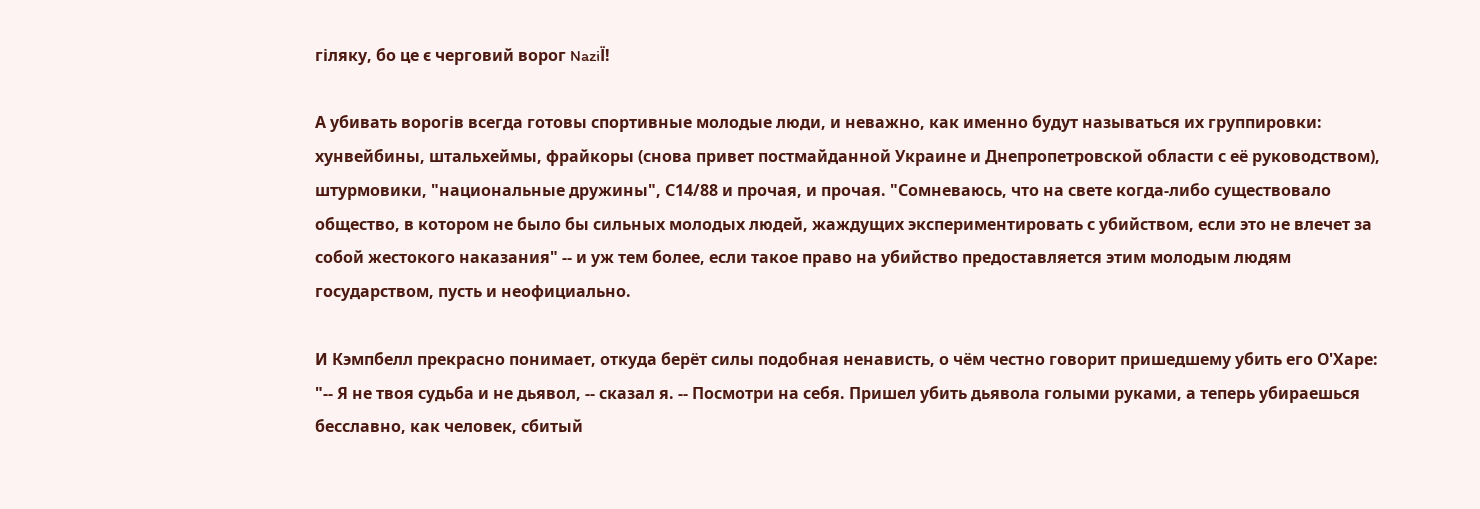гіляку, бо це є черговий ворог NaziЇ!

А убивать ворогів всегда готовы спортивные молодые люди, и неважно, как именно будут называться их группировки: хунвейбины, штальхеймы, фрайкоры (снова привет постмайданной Украине и Днепропетровской области с её руководством), штурмовики, "национальные дружины", С14/88 и прочая, и прочая. "Сомневаюсь, что на свете когда-либо существовало общество, в котором не было бы сильных молодых людей, жаждущих экспериментировать с убийством, если это не влечет за собой жестокого наказания" -- и уж тем более, если такое право на убийство предоставляется этим молодым людям государством, пусть и неофициально.

И Кэмпбелл прекрасно понимает, откуда берёт силы подобная ненависть, о чём честно говорит пришедшему убить его О'Харе:
"-- Я не твоя судьба и не дьявол, -- сказал я. -- Посмотри на себя. Пришел убить дьявола голыми руками, а теперь убираешься бесславно, как человек, сбитый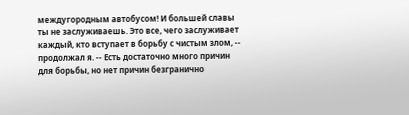междугородным автобусом! И большей славы ты не заслуживаешь. Это все, чего заслуживает каждый, кто вступает в борьбу с чистым злом, -- продолжал я. -- Есть достаточно много причин для борьбы, но нет причин безгранично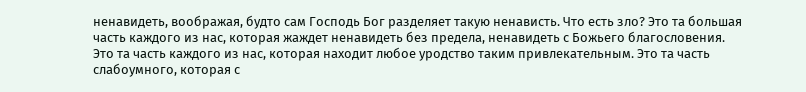ненавидеть, воображая, будто сам Господь Бог разделяет такую ненависть. Что есть зло? Это та большая часть каждого из нас, которая жаждет ненавидеть без предела, ненавидеть с Божьего благословения. Это та часть каждого из нас, которая находит любое уродство таким привлекательным. Это та часть слабоумного, которая с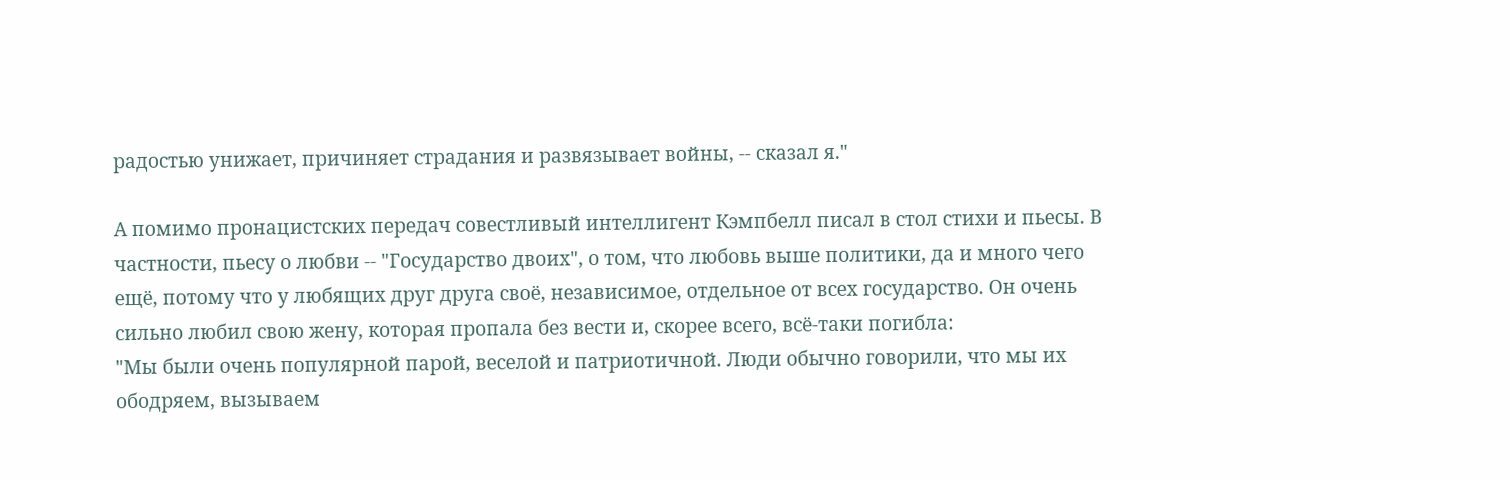радостью унижает, причиняет страдания и развязывает войны, -- сказал я."

А помимо пронацистских передач совестливый интеллигент Кэмпбелл писал в стол стихи и пьесы. В частности, пьесу о любви -- "Государство двоих", о том, что любовь выше политики, да и много чего ещё, потому что у любящих друг друга своё, независимое, отдельное от всех государство. Он очень сильно любил свою жену, которая пропала без вести и, скорее всего, всё-таки погибла:
"Мы были очень популярной парой, веселой и патриотичной. Люди обычно говорили, что мы их ободряем, вызываем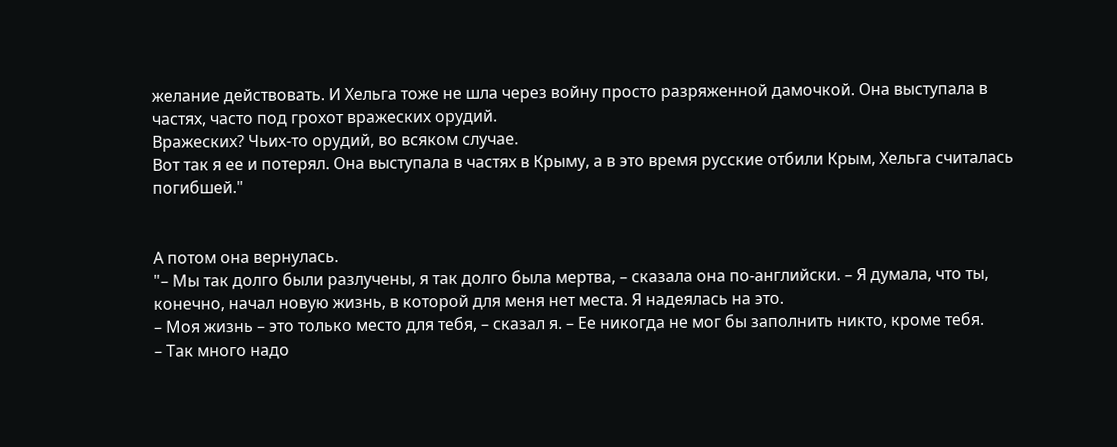желание действовать. И Хельга тоже не шла через войну просто разряженной дамочкой. Она выступала в частях, часто под грохот вражеских орудий.
Вражеских? Чьих-то орудий, во всяком случае.
Вот так я ее и потерял. Она выступала в частях в Крыму, а в это время русские отбили Крым, Хельга считалась погибшей."


А потом она вернулась.
"– Мы так долго были разлучены, я так долго была мертва, – сказала она по-английски. – Я думала, что ты, конечно, начал новую жизнь, в которой для меня нет места. Я надеялась на это.
– Моя жизнь – это только место для тебя, – сказал я. – Ее никогда не мог бы заполнить никто, кроме тебя.
– Так много надо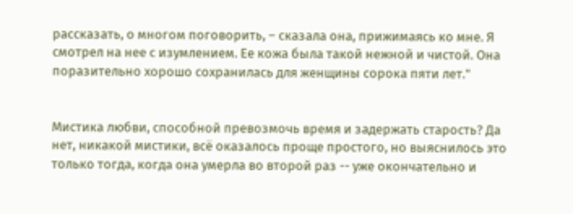рассказать, о многом поговорить, – сказала она, прижимаясь ко мне. Я смотрел на нее с изумлением. Ее кожа была такой нежной и чистой. Она поразительно хорошо сохранилась для женщины сорока пяти лет."


Мистика любви, способной превозмочь время и задержать старость? Да нет, никакой мистики, всё оказалось проще простого, но выяснилось это только тогда, когда она умерла во второй раз -- уже окончательно и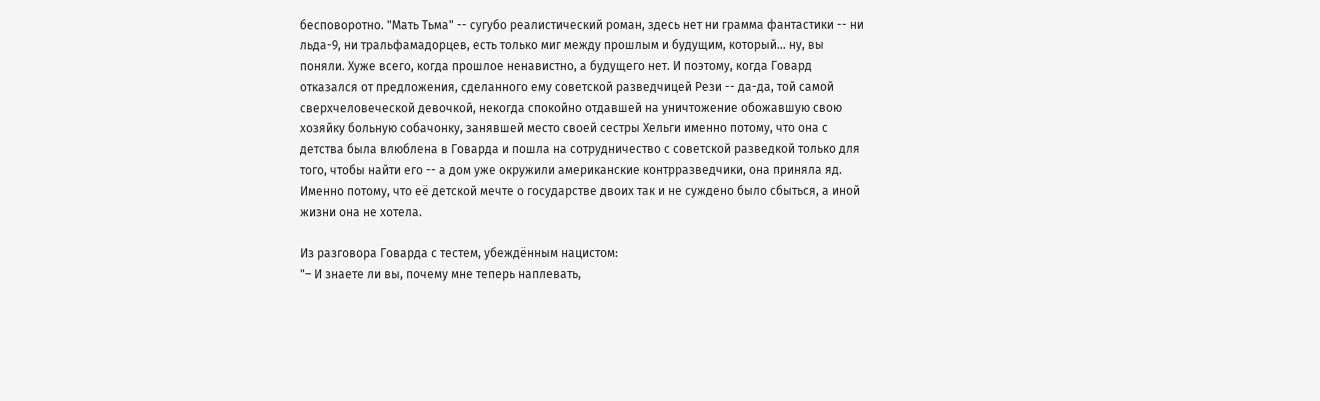бесповоротно. "Мать Тьма" -- сугубо реалистический роман, здесь нет ни грамма фантастики -- ни льда-9, ни тральфамадорцев, есть только миг между прошлым и будущим, который... ну, вы поняли. Хуже всего, когда прошлое ненавистно, а будущего нет. И поэтому, когда Говард отказался от предложения, сделанного ему советской разведчицей Рези -- да-да, той самой сверхчеловеческой девочкой, некогда спокойно отдавшей на уничтожение обожавшую свою хозяйку больную собачонку, занявшей место своей сестры Хельги именно потому, что она с детства была влюблена в Говарда и пошла на сотрудничество с советской разведкой только для того, чтобы найти его -- а дом уже окружили американские контрразведчики, она приняла яд. Именно потому, что её детской мечте о государстве двоих так и не суждено было сбыться, а иной жизни она не хотела.

Из разговора Говарда с тестем, убеждённым нацистом:
"– И знаете ли вы, почему мне теперь наплевать,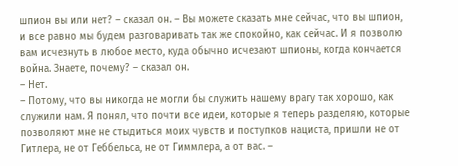шпион вы или нет? – сказал он. – Вы можете сказать мне сейчас, что вы шпион, и все равно мы будем разговаривать так же спокойно, как сейчас. И я позволю вам исчезнуть в любое место, куда обычно исчезают шпионы, когда кончается война. Знаете, почему? – сказал он.
– Нет.
– Потому, что вы никогда не могли бы служить нашему врагу так хорошо, как служили нам. Я понял, что почти все идеи, которые я теперь разделяю, которые позволяют мне не стыдиться моих чувств и поступков нациста, пришли не от Гитлера, не от Геббельса, не от Гиммлера, а от вас. –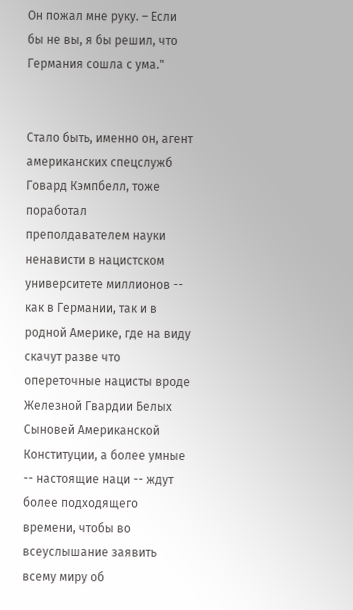Он пожал мне руку. – Если бы не вы, я бы решил, что Германия сошла с ума."


Стало быть, именно он, агент американских спецслужб Говард Кэмпбелл, тоже поработал преполдавателем науки ненависти в нацистском университете миллионов -- как в Германии, так и в родной Америке, где на виду скачут разве что опереточные нацисты вроде Железной Гвардии Белых Сыновей Американской Конституции, а более умные -- настоящие наци -- ждут более подходящего времени, чтобы во всеуслышание заявить всему миру об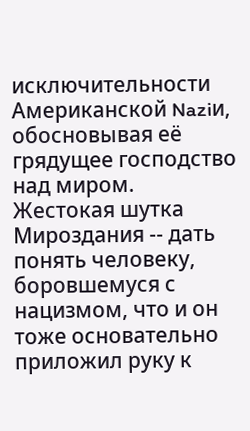исключительности Американской Naziи, обосновывая её грядущее господство над миром. Жестокая шутка Мироздания -- дать понять человеку, боровшемуся с нацизмом, что и он тоже основательно приложил руку к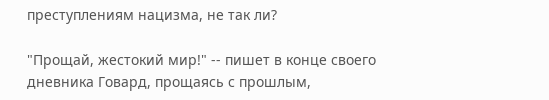преступлениям нацизма, не так ли?

"Прощай, жестокий мир!" -- пишет в конце своего дневника Говард, прощаясь с прошлым,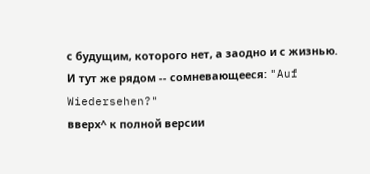с будущим, которого нет, а заодно и с жизнью. И тут же рядом -- сомневающееся: "Auf Wiedersehen?"
вверх^ к полной версии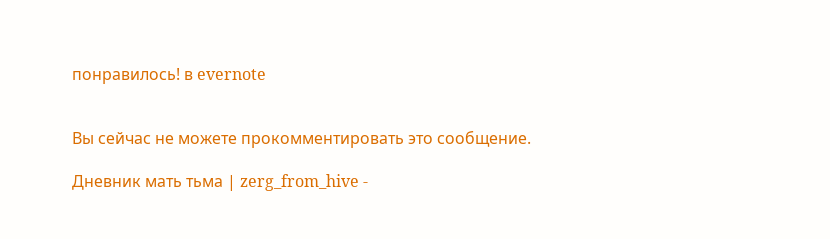понравилось! в evernote


Вы сейчас не можете прокомментировать это сообщение.

Дневник мать тьма | zerg_from_hive -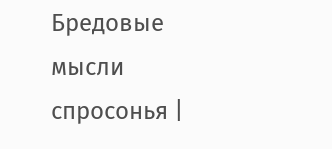Бредовые мысли спросонья |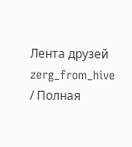Лента друзей zerg_from_hive / Полная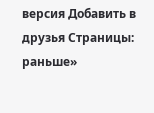версия Добавить в друзья Страницы: раньше»